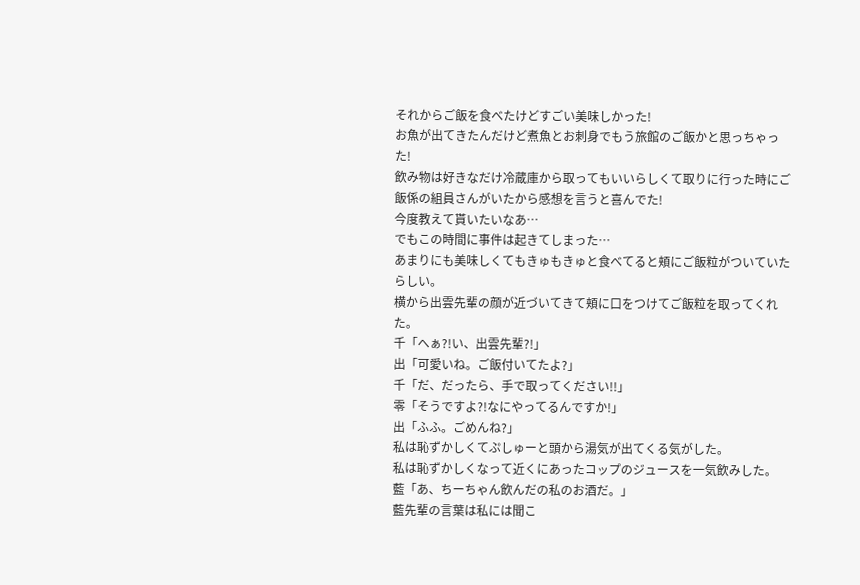それからご飯を食べたけどすごい美味しかった!
お魚が出てきたんだけど煮魚とお刺身でもう旅館のご飯かと思っちゃった!
飲み物は好きなだけ冷蔵庫から取ってもいいらしくて取りに行った時にご飯係の組員さんがいたから感想を言うと喜んでた!
今度教えて貰いたいなあ…
でもこの時間に事件は起きてしまった…
あまりにも美味しくてもきゅもきゅと食べてると頬にご飯粒がついていたらしい。
横から出雲先輩の顔が近づいてきて頬に口をつけてご飯粒を取ってくれた。
千「へぁ?!い、出雲先輩?!」
出「可愛いね。ご飯付いてたよ?」
千「だ、だったら、手で取ってください!!」
零「そうですよ?!なにやってるんですか!」
出「ふふ。ごめんね?」
私は恥ずかしくてぷしゅーと頭から湯気が出てくる気がした。
私は恥ずかしくなって近くにあったコップのジュースを一気飲みした。
藍「あ、ちーちゃん飲んだの私のお酒だ。」
藍先輩の言葉は私には聞こ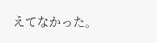えてなかった。